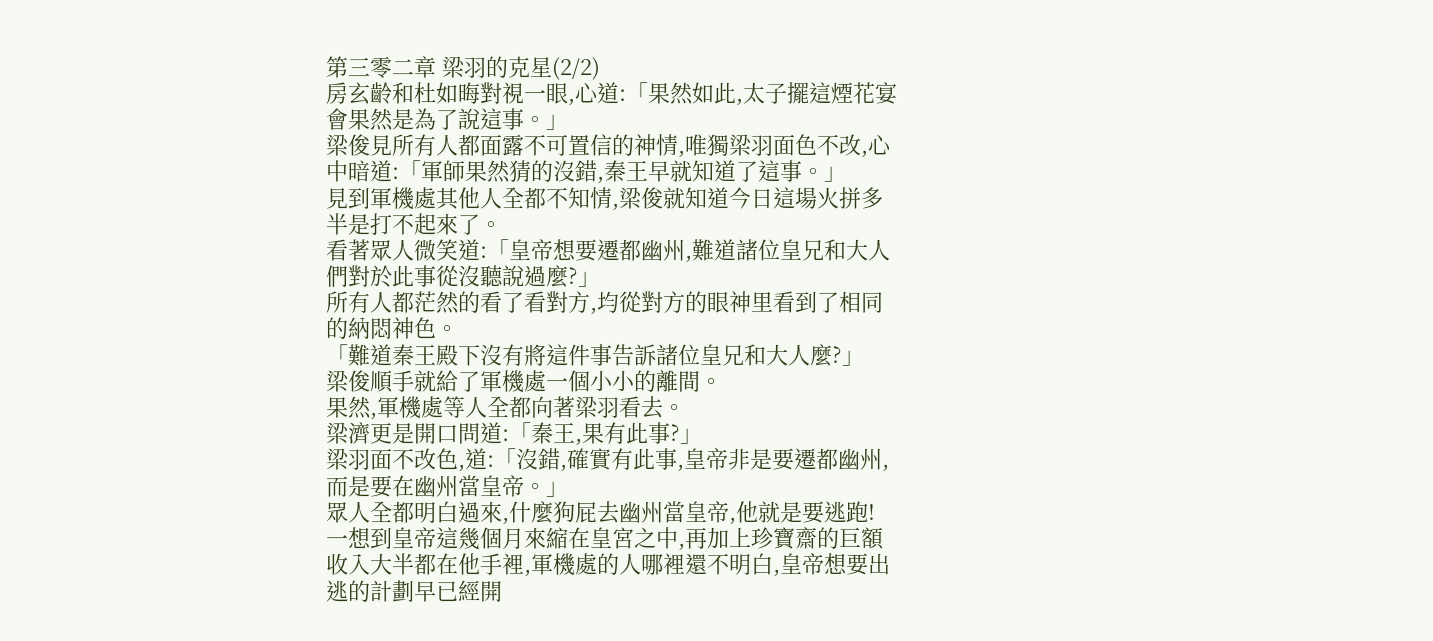第三零二章 梁羽的克星(2/2)
房玄齡和杜如晦對視一眼,心道:「果然如此,太子擺這煙花宴會果然是為了說這事。」
梁俊見所有人都面露不可置信的神情,唯獨梁羽面色不改,心中暗道:「軍師果然猜的沒錯,秦王早就知道了這事。」
見到軍機處其他人全都不知情,梁俊就知道今日這場火拼多半是打不起來了。
看著眾人微笑道:「皇帝想要遷都幽州,難道諸位皇兄和大人們對於此事從沒聽說過麼?」
所有人都茫然的看了看對方,均從對方的眼神里看到了相同的納悶神色。
「難道秦王殿下沒有將這件事告訴諸位皇兄和大人麼?」
梁俊順手就給了軍機處一個小小的離間。
果然,軍機處等人全都向著梁羽看去。
梁濟更是開口問道:「秦王,果有此事?」
梁羽面不改色,道:「沒錯,確實有此事,皇帝非是要遷都幽州,而是要在幽州當皇帝。」
眾人全都明白過來,什麼狗屁去幽州當皇帝,他就是要逃跑!
一想到皇帝這幾個月來縮在皇宮之中,再加上珍寶齋的巨額收入大半都在他手裡,軍機處的人哪裡還不明白,皇帝想要出逃的計劃早已經開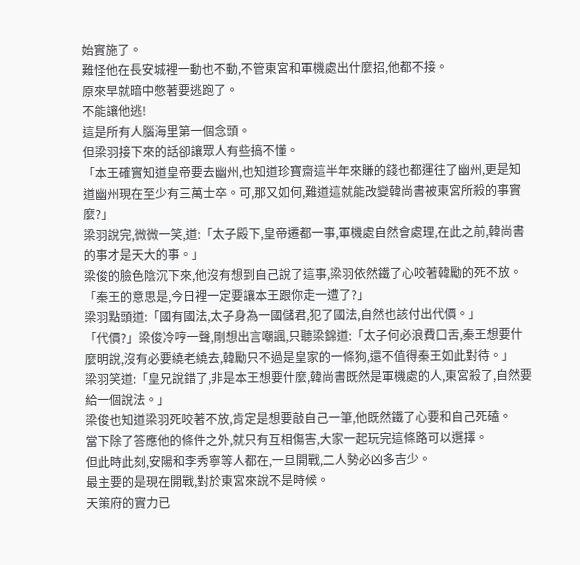始實施了。
難怪他在長安城裡一動也不動,不管東宮和軍機處出什麼招,他都不接。
原來早就暗中憋著要逃跑了。
不能讓他逃!
這是所有人腦海里第一個念頭。
但梁羽接下來的話卻讓眾人有些搞不懂。
「本王確實知道皇帝要去幽州,也知道珍寶齋這半年來賺的錢也都運往了幽州,更是知道幽州現在至少有三萬士卒。可,那又如何,難道這就能改變韓尚書被東宮所殺的事實麼?」
梁羽說完,微微一笑,道:「太子殿下,皇帝遷都一事,軍機處自然會處理,在此之前,韓尚書的事才是天大的事。」
梁俊的臉色陰沉下來,他沒有想到自己說了這事,梁羽依然鐵了心咬著韓勵的死不放。
「秦王的意思是,今日裡一定要讓本王跟你走一遭了?」
梁羽點頭道:「國有國法,太子身為一國儲君,犯了國法,自然也該付出代價。」
「代價?」梁俊冷哼一聲,剛想出言嘲諷,只聽梁錦道:「太子何必浪費口舌,秦王想要什麼明說,沒有必要繞老繞去,韓勵只不過是皇家的一條狗,還不值得秦王如此對待。」
梁羽笑道:「皇兄說錯了,非是本王想要什麼,韓尚書既然是軍機處的人,東宮殺了,自然要給一個說法。」
梁俊也知道梁羽死咬著不放,肯定是想要敲自己一筆,他既然鐵了心要和自己死磕。
當下除了答應他的條件之外,就只有互相傷害,大家一起玩完這條路可以選擇。
但此時此刻,安陽和李秀寧等人都在,一旦開戰,二人勢必凶多吉少。
最主要的是現在開戰,對於東宮來說不是時候。
天策府的實力已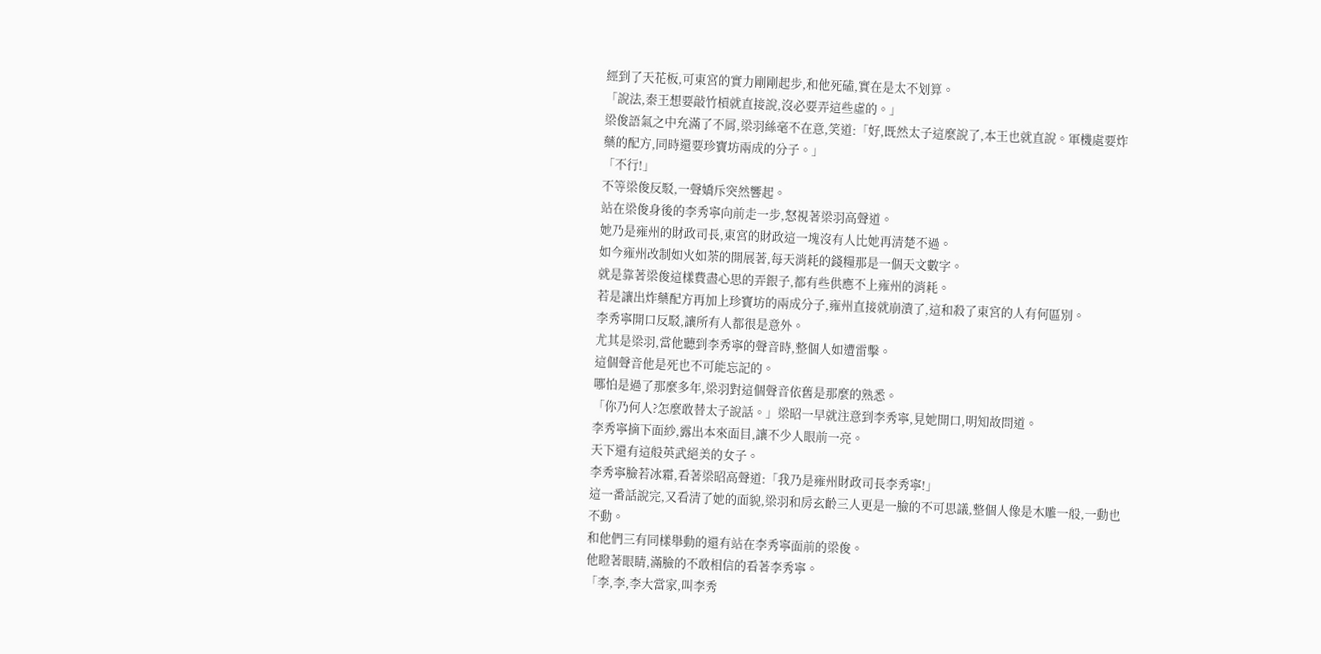經到了天花板,可東宮的實力剛剛起步,和他死磕,實在是太不划算。
「說法,秦王想要敲竹槓就直接說,沒必要弄這些虛的。」
梁俊語氣之中充滿了不屑,梁羽絲毫不在意,笑道:「好,既然太子這麼說了,本王也就直說。軍機處要炸藥的配方,同時還要珍寶坊兩成的分子。」
「不行!」
不等梁俊反駁,一聲嬌斥突然響起。
站在梁俊身後的李秀寧向前走一步,怒視著梁羽高聲道。
她乃是雍州的財政司長,東宮的財政這一塊沒有人比她再清楚不過。
如今雍州改制如火如荼的開展著,每天消耗的錢糧那是一個天文數字。
就是靠著梁俊這樣費盡心思的弄銀子,都有些供應不上雍州的消耗。
若是讓出炸藥配方再加上珍寶坊的兩成分子,雍州直接就崩潰了,這和殺了東宮的人有何區別。
李秀寧開口反駁,讓所有人都很是意外。
尤其是梁羽,當他聽到李秀寧的聲音時,整個人如遭雷擊。
這個聲音他是死也不可能忘記的。
哪怕是過了那麼多年,梁羽對這個聲音依舊是那麼的熟悉。
「你乃何人?怎麼敢替太子說話。」梁昭一早就注意到李秀寧,見她開口,明知故問道。
李秀寧摘下面紗,露出本來面目,讓不少人眼前一亮。
天下還有這般英武絕美的女子。
李秀寧臉若冰霜,看著梁昭高聲道:「我乃是雍州財政司長李秀寧!」
這一番話說完,又看清了她的面貌,梁羽和房玄齡三人更是一臉的不可思議,整個人像是木雕一般,一動也不動。
和他們三有同樣舉動的還有站在李秀寧面前的梁俊。
他瞪著眼睛,滿臉的不敢相信的看著李秀寧。
「李,李,李大當家,叫李秀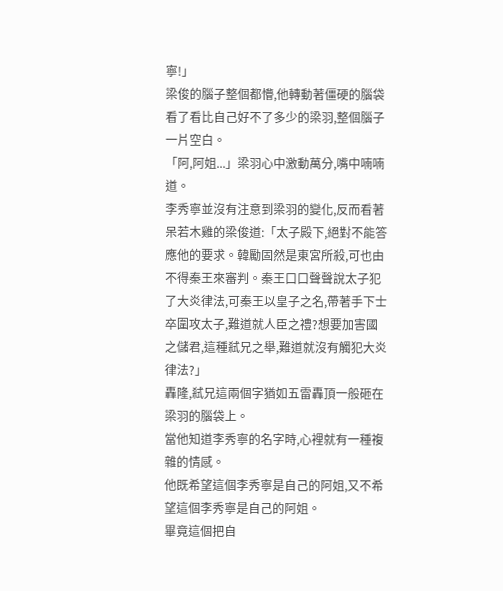寧!」
梁俊的腦子整個都懵,他轉動著僵硬的腦袋看了看比自己好不了多少的梁羽,整個腦子一片空白。
「阿,阿姐...」梁羽心中激動萬分,嘴中喃喃道。
李秀寧並沒有注意到梁羽的變化,反而看著呆若木雞的梁俊道:「太子殿下,絕對不能答應他的要求。韓勵固然是東宮所殺,可也由不得秦王來審判。秦王口口聲聲說太子犯了大炎律法,可秦王以皇子之名,帶著手下士卒圍攻太子,難道就人臣之禮?想要加害國之儲君,這種弒兄之舉,難道就沒有觸犯大炎律法?」
轟隆,弒兄這兩個字猶如五雷轟頂一般砸在梁羽的腦袋上。
當他知道李秀寧的名字時,心裡就有一種複雜的情感。
他既希望這個李秀寧是自己的阿姐,又不希望這個李秀寧是自己的阿姐。
畢竟這個把自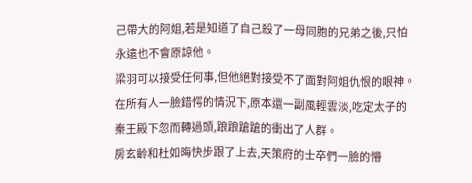己帶大的阿姐,若是知道了自己殺了一母同胞的兄弟之後,只怕永遠也不會原諒他。
梁羽可以接受任何事,但他絕對接受不了面對阿姐仇恨的眼神。
在所有人一臉錯愕的情況下,原本還一副風輕雲淡,吃定太子的秦王殿下忽而轉過頭,踉踉蹌蹌的衝出了人群。
房玄齡和杜如晦快步跟了上去,天策府的士卒們一臉的懵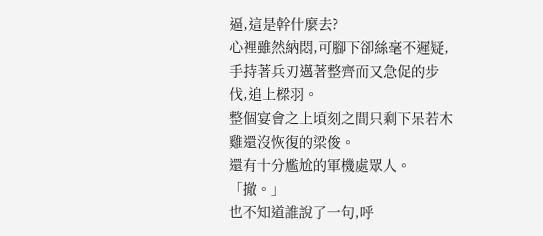逼,這是幹什麼去?
心裡雖然納悶,可腳下卻絲毫不遲疑,手持著兵刃邁著整齊而又急促的步伐,追上樑羽。
整個宴會之上頃刻之間只剩下呆若木雞還沒恢復的梁俊。
還有十分尷尬的軍機處眾人。
「撤。」
也不知道誰說了一句,呼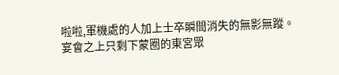啦啦,軍機處的人加上士卒瞬間消失的無影無蹤。
宴會之上只剩下蒙圈的東宮眾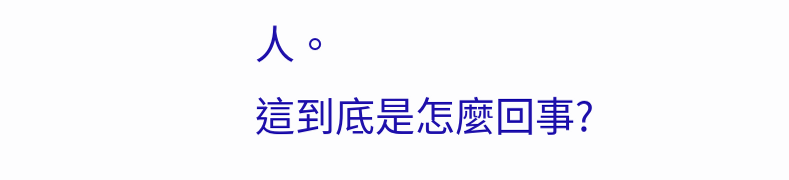人。
這到底是怎麼回事?